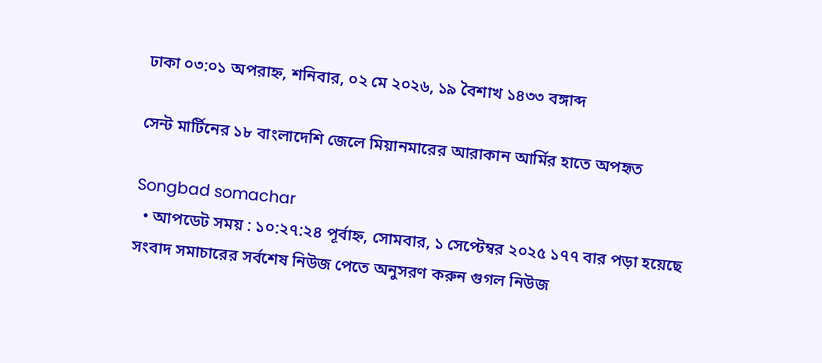ঢাকা ০৩:০১ অপরাহ্ন, শনিবার, ০২ মে ২০২৬, ১৯ বৈশাখ ১৪৩৩ বঙ্গাব্দ

সেন্ট মার্টিনের ১৮ বাংলাদেশি জেলে মিয়ানমারের আরাকান আর্মির হাতে অপহৃত

Songbad somachar
  • আপডেট সময় : ১০:২৭:২৪ পূর্বাহ্ন, সোমবার, ১ সেপ্টেম্বর ২০২৫ ১৭৭ বার পড়া হয়েছে
সংবাদ সমাচারের সর্বশেষ নিউজ পেতে অনুসরণ করুন গুগল নিউজ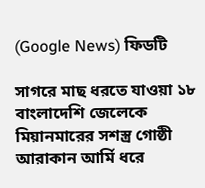(Google News) ফিডটি

সাগরে মাছ ধরতে যাওয়া ১৮ বাংলাদেশি জেলেকে মিয়ানমারের সশস্ত্র গোষ্ঠী আরাকান আর্মি ধরে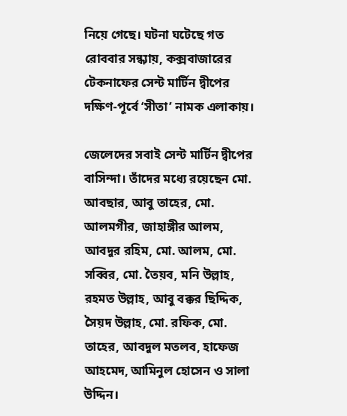নিয়ে গেছে। ঘটনা ঘটেছে গত রোববার সন্ধ্যায়, কক্সবাজারের টেকনাফের সেন্ট মার্টিন দ্বীপের দক্ষিণ-পূর্বে ‘সীতা’ নামক এলাকায়।

জেলেদের সবাই সেন্ট মার্টিন দ্বীপের বাসিন্দা। তাঁদের মধ্যে রয়েছেন মো. আবছার, আবু তাহের, মো. আলমগীর, জাহাঙ্গীর আলম, আবদুর রহিম, মো. আলম, মো. সব্বির, মো. তৈয়ব, মনি উল্লাহ, রহমত উল্লাহ, আবু বক্কর ছিদ্দিক, সৈয়দ উল্লাহ, মো. রফিক, মো. তাহের, আবদুল মতলব, হাফেজ আহমেদ, আমিনুল হোসেন ও সালা উদ্দিন।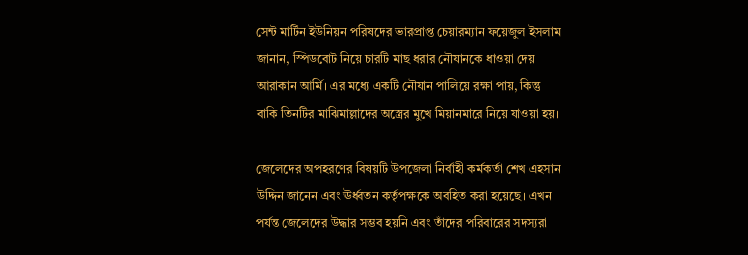সেন্ট মার্টিন ইউনিয়ন পরিষদের ভারপ্রাপ্ত চেয়ারম্যান ফয়েজুল ইসলাম জানান, স্পিডবোট নিয়ে চারটি মাছ ধরার নৌযানকে ধাওয়া দেয় আরাকান আর্মি। এর মধ্যে একটি নৌযান পালিয়ে রক্ষা পায়, কিন্তু বাকি তিনটির মাঝিমাল্লাদের অস্ত্রের মুখে মিয়ানমারে নিয়ে যাওয়া হয়।

জেলেদের অপহরণের বিষয়টি উপজেলা নির্বাহী কর্মকর্তা শেখ এহসান উদ্দিন জানেন এবং ঊর্ধ্বতন কর্তৃপক্ষকে অবহিত করা হয়েছে। এখন পর্যন্ত জেলেদের উদ্ধার সম্ভব হয়নি এবং তাঁদের পরিবারের সদস্যরা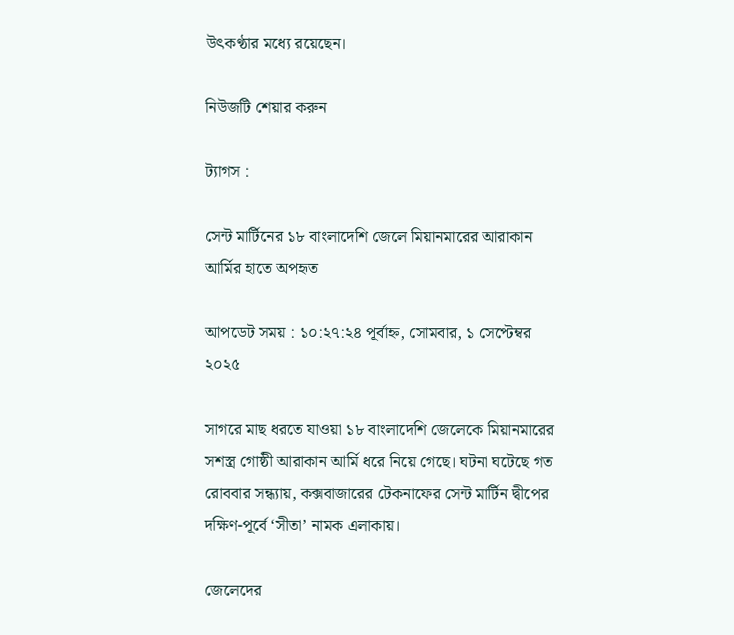উৎকণ্ঠার মধ্যে রয়েছেন।

নিউজটি শেয়ার করুন

ট্যাগস :

সেন্ট মার্টিনের ১৮ বাংলাদেশি জেলে মিয়ানমারের আরাকান আর্মির হাতে অপহৃত

আপডেট সময় : ১০:২৭:২৪ পূর্বাহ্ন, সোমবার, ১ সেপ্টেম্বর ২০২৫

সাগরে মাছ ধরতে যাওয়া ১৮ বাংলাদেশি জেলেকে মিয়ানমারের সশস্ত্র গোষ্ঠী আরাকান আর্মি ধরে নিয়ে গেছে। ঘটনা ঘটেছে গত রোববার সন্ধ্যায়, কক্সবাজারের টেকনাফের সেন্ট মার্টিন দ্বীপের দক্ষিণ-পূর্বে ‘সীতা’ নামক এলাকায়।

জেলেদের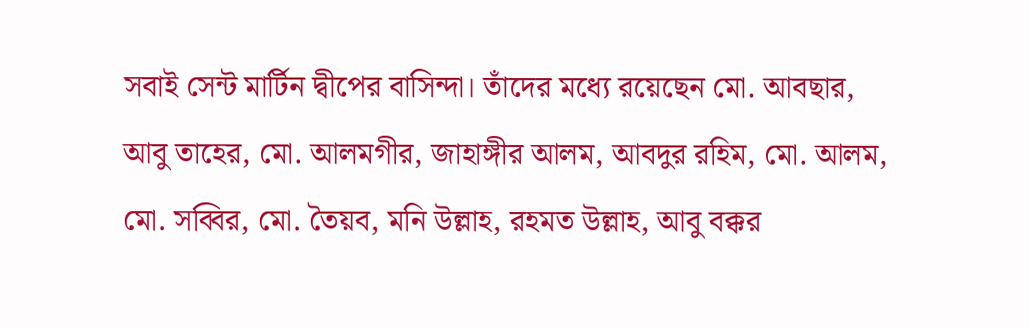সবাই সেন্ট মার্টিন দ্বীপের বাসিন্দা। তাঁদের মধ্যে রয়েছেন মো. আবছার, আবু তাহের, মো. আলমগীর, জাহাঙ্গীর আলম, আবদুর রহিম, মো. আলম, মো. সব্বির, মো. তৈয়ব, মনি উল্লাহ, রহমত উল্লাহ, আবু বক্কর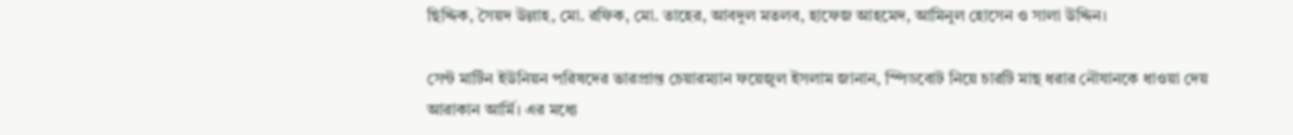ছিদ্দিক, সৈয়দ উল্লাহ, মো. রফিক, মো. তাহের, আবদুল মতলব, হাফেজ আহমেদ, আমিনুল হোসেন ও সালা উদ্দিন।

সেন্ট মার্টিন ইউনিয়ন পরিষদের ভারপ্রাপ্ত চেয়ারম্যান ফয়েজুল ইসলাম জানান, স্পিডবোট নিয়ে চারটি মাছ ধরার নৌযানকে ধাওয়া দেয় আরাকান আর্মি। এর মধ্যে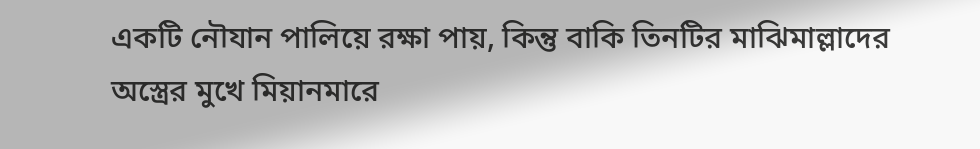একটি নৌযান পালিয়ে রক্ষা পায়, কিন্তু বাকি তিনটির মাঝিমাল্লাদের অস্ত্রের মুখে মিয়ানমারে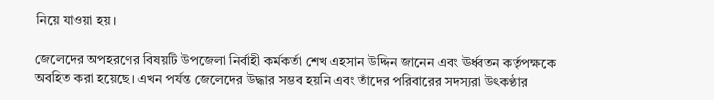নিয়ে যাওয়া হয়।

জেলেদের অপহরণের বিষয়টি উপজেলা নির্বাহী কর্মকর্তা শেখ এহসান উদ্দিন জানেন এবং ঊর্ধ্বতন কর্তৃপক্ষকে অবহিত করা হয়েছে। এখন পর্যন্ত জেলেদের উদ্ধার সম্ভব হয়নি এবং তাঁদের পরিবারের সদস্যরা উৎকণ্ঠার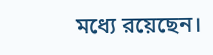মধ্যে রয়েছেন।